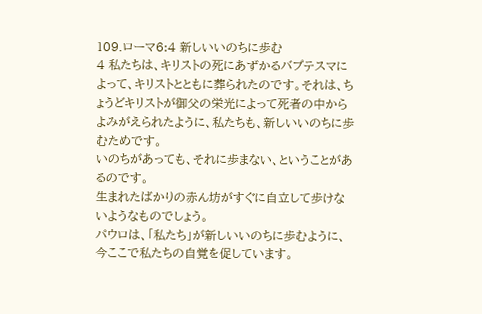109.ローマ6:4 新しいいのちに歩む
4 私たちは、キリストの死にあずかるバプテスマによって、キリストとともに葬られたのです。それは、ちょうどキリストが御父の栄光によって死者の中からよみがえられたように、私たちも、新しいいのちに歩むためです。
いのちがあっても、それに歩まない、ということがあるのです。
生まれたばかりの赤ん坊がすぐに自立して歩けないようなものでしょう。
パウロは、「私たち」が新しいいのちに歩むように、今ここで私たちの自覚を促しています。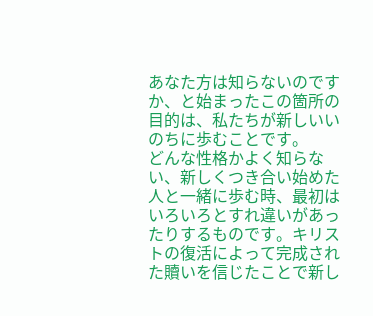あなた方は知らないのですか、と始まったこの箇所の目的は、私たちが新しいいのちに歩むことです。
どんな性格かよく知らない、新しくつき合い始めた人と一緒に歩む時、最初はいろいろとすれ違いがあったりするものです。キリストの復活によって完成された贖いを信じたことで新し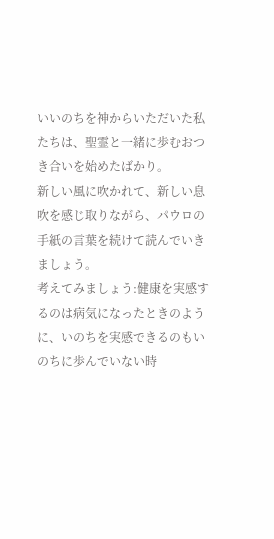いいのちを神からいただいた私たちは、聖霊と一緒に歩むおつき合いを始めたばかり。
新しい風に吹かれて、新しい息吹を感じ取りながら、パウロの手紙の言葉を続けて読んでいきましょう。
考えてみましょう:健康を実感するのは病気になったときのように、いのちを実感できるのもいのちに歩んでいない時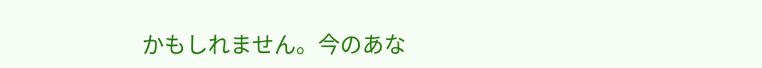かもしれません。今のあな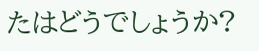たはどうでしょうか?